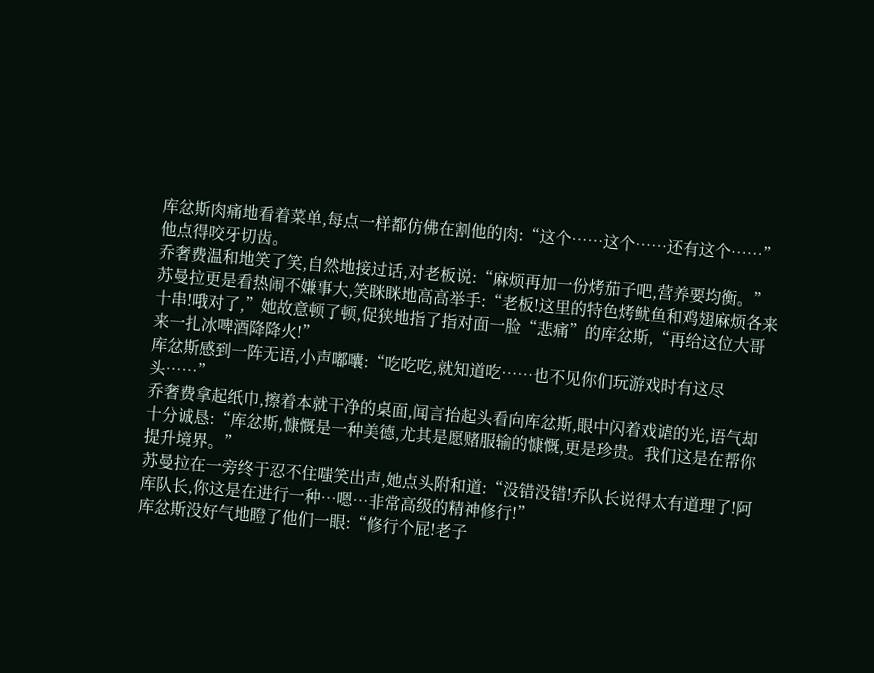库忿斯肉痛地看着菜单,每点一样都仿佛在割他的肉:“这个……这个……还有这个……”他点得咬牙切齿。
乔奢费温和地笑了笑,自然地接过话,对老板说:“麻烦再加一份烤茄子吧,营养要均衡。”
苏曼拉更是看热闹不嫌事大,笑眯眯地高高举手:“老板!这里的特色烤鱿鱼和鸡翅麻烦各来十串!哦对了,”她故意顿了顿,促狭地指了指对面一脸“悲痛”的库忿斯,“再给这位大哥来一扎冰啤酒降降火!”
库忿斯感到一阵无语,小声嘟囔:“吃吃吃,就知道吃……也不见你们玩游戏时有这尽头……”
乔奢费拿起纸巾,擦着本就干净的桌面,闻言抬起头看向库忿斯,眼中闪着戏谑的光,语气却十分诚恳:“库忿斯,慷慨是一种美德,尤其是愿赌服输的慷慨,更是珍贵。我们这是在帮你提升境界。”
苏曼拉在一旁终于忍不住嗤笑出声,她点头附和道:“没错没错!乔队长说得太有道理了!阿库队长,你这是在进行一种…嗯…非常高级的精神修行!”
库忿斯没好气地瞪了他们一眼:“修行个屁!老子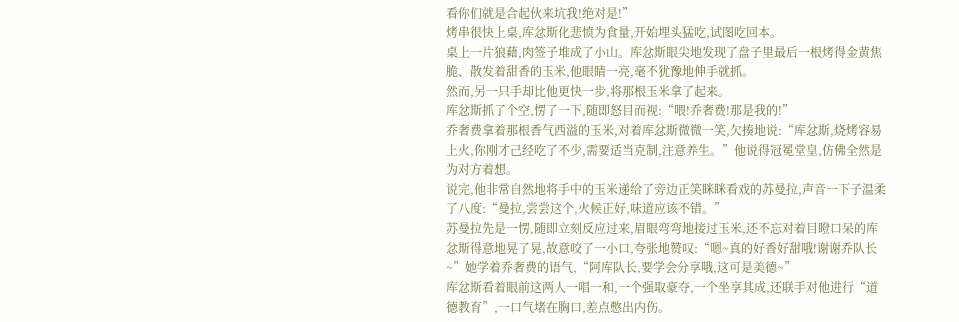看你们就是合起伙来坑我!绝对是!”
烤串很快上桌,库忿斯化悲愤为食量,开始埋头猛吃,试图吃回本。
桌上一片狼藉,肉签子堆成了小山。库忿斯眼尖地发现了盘子里最后一根烤得金黄焦脆、散发着甜香的玉米,他眼睛一亮,毫不犹豫地伸手就抓。
然而,另一只手却比他更快一步,将那根玉米拿了起来。
库忿斯抓了个空,愣了一下,随即怒目而视:“喂!乔奢费!那是我的!”
乔奢费拿着那根香气西溢的玉米,对着库忿斯微微一笑,欠揍地说:“库忿斯,烧烤容易上火,你刚才己经吃了不少,需要适当克制,注意养生。”他说得冠冕堂皇,仿佛全然是为对方着想。
说完,他非常自然地将手中的玉米递给了旁边正笑眯眯看戏的苏曼拉,声音一下子温柔了八度:“曼拉,尝尝这个,火候正好,味道应该不错。”
苏曼拉先是一愣,随即立刻反应过来,眉眼弯弯地接过玉米,还不忘对着目瞪口呆的库忿斯得意地晃了晃,故意咬了一小口,夸张地赞叹:“嗯~真的好香好甜哦!谢谢乔队长~”她学着乔奢费的语气,“阿库队长,要学会分享哦,这可是美德~”
库忿斯看着眼前这两人一唱一和,一个强取豪夺,一个坐享其成,还联手对他进行“道德教育”,一口气堵在胸口,差点憋出内伤。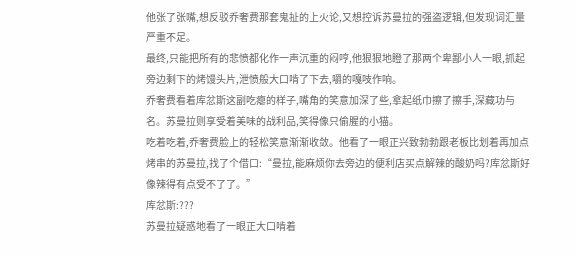他张了张嘴,想反驳乔奢费那套鬼扯的上火论,又想控诉苏曼拉的强盗逻辑,但发现词汇量严重不足。
最终,只能把所有的悲愤都化作一声沉重的闷哼,他狠狠地瞪了那两个卑鄙小人一眼,抓起旁边剩下的烤馒头片,泄愤般大口啃了下去,嚼的嘎吱作响。
乔奢费看着库忿斯这副吃瘪的样子,嘴角的笑意加深了些,拿起纸巾擦了擦手,深藏功与名。苏曼拉则享受着美味的战利品,笑得像只偷腥的小猫。
吃着吃着,乔奢费脸上的轻松笑意渐渐收敛。他看了一眼正兴致勃勃跟老板比划着再加点烤串的苏曼拉,找了个借口:“曼拉,能麻烦你去旁边的便利店买点解辣的酸奶吗?库忿斯好像辣得有点受不了了。”
库忿斯:???
苏曼拉疑惑地看了一眼正大口啃着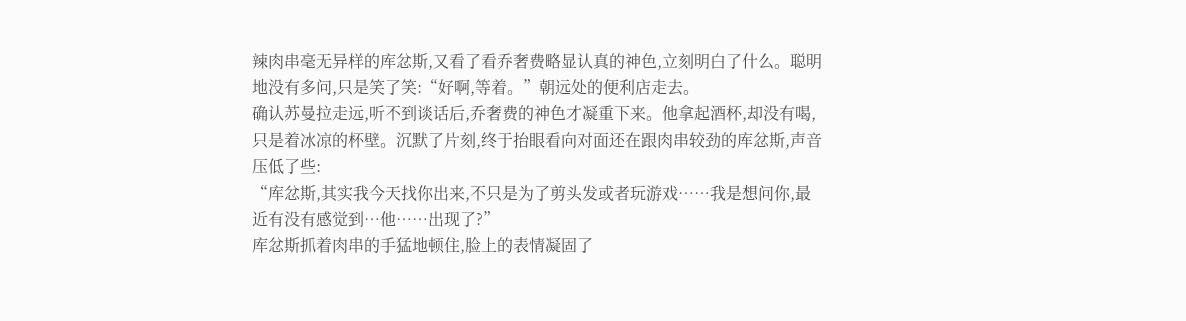辣肉串毫无异样的库忿斯,又看了看乔奢费略显认真的神色,立刻明白了什么。聪明地没有多问,只是笑了笑:“好啊,等着。”朝远处的便利店走去。
确认苏曼拉走远,听不到谈话后,乔奢费的神色才凝重下来。他拿起酒杯,却没有喝,只是着冰凉的杯壁。沉默了片刻,终于抬眼看向对面还在跟肉串较劲的库忿斯,声音压低了些:
“库忿斯,其实我今天找你出来,不只是为了剪头发或者玩游戏……我是想问你,最近有没有感觉到…他……出现了?”
库忿斯抓着肉串的手猛地顿住,脸上的表情凝固了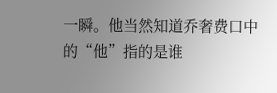一瞬。他当然知道乔奢费口中的“他”指的是谁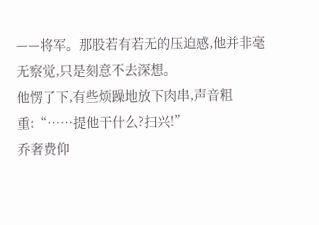——将军。那股若有若无的压迫感,他并非毫无察觉,只是刻意不去深想。
他愣了下,有些烦躁地放下肉串,声音粗重:“……提他干什么?扫兴!”
乔奢费仰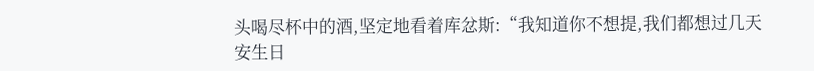头喝尽杯中的酒,坚定地看着库忿斯:“我知道你不想提,我们都想过几天安生日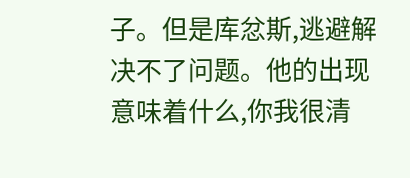子。但是库忿斯,逃避解决不了问题。他的出现意味着什么,你我很清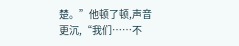楚。”他顿了顿,声音更沉,“我们……不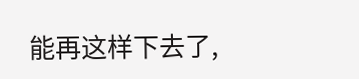能再这样下去了,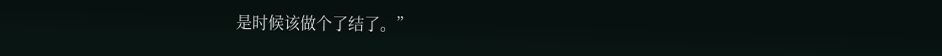是时候该做个了结了。”